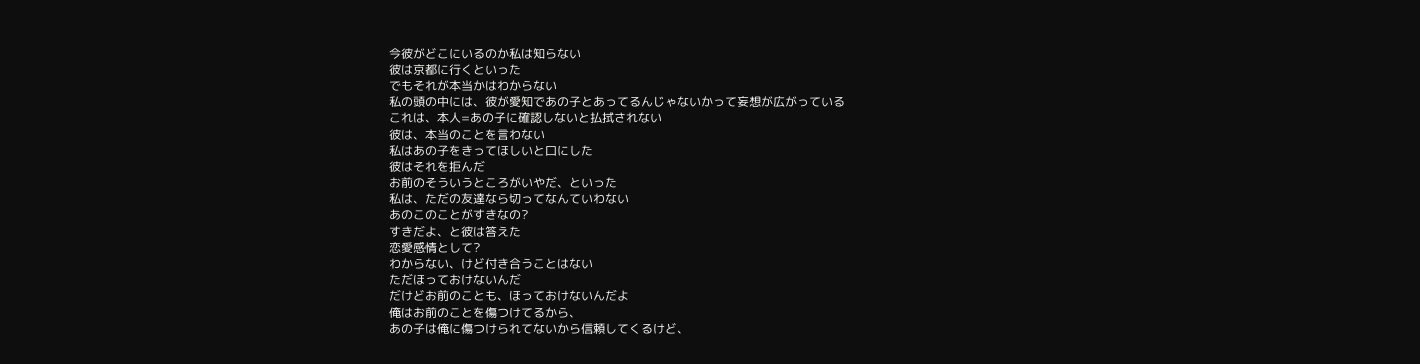今彼がどこにいるのか私は知らない
彼は京都に行くといった
でもそれが本当かはわからない
私の頭の中には、彼が愛知であの子とあってるんじゃないかって妄想が広がっている
これは、本人=あの子に確認しないと払拭されない
彼は、本当のことを言わない
私はあの子をきってほしいと口にした
彼はそれを拒んだ
お前のそういうところがいやだ、といった
私は、ただの友達なら切ってなんていわない
あのこのことがすきなの?
すきだよ、と彼は答えた
恋愛感情として?
わからない、けど付き合うことはない
ただほっておけないんだ
だけどお前のことも、ほっておけないんだよ
俺はお前のことを傷つけてるから、
あの子は俺に傷つけられてないから信頼してくるけど、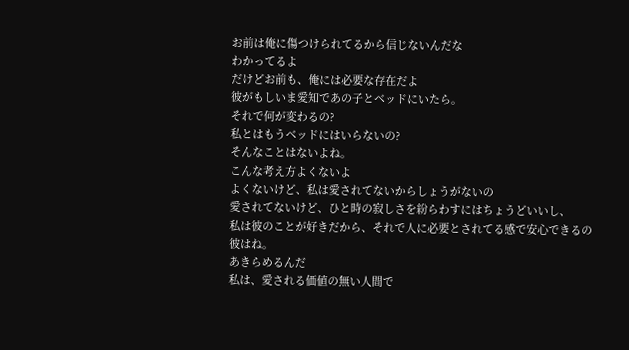お前は俺に傷つけられてるから信じないんだな
わかってるよ
だけどお前も、俺には必要な存在だよ
彼がもしいま愛知であの子とベッドにいたら。
それで何が変わるの?
私とはもうベッドにはいらないの?
そんなことはないよね。
こんな考え方よくないよ
よくないけど、私は愛されてないからしょうがないの
愛されてないけど、ひと時の寂しさを紛らわすにはちょうどいいし、
私は彼のことが好きだから、それで人に必要とされてる感で安心できるの
彼はね。
あきらめるんだ
私は、愛される価値の無い人間で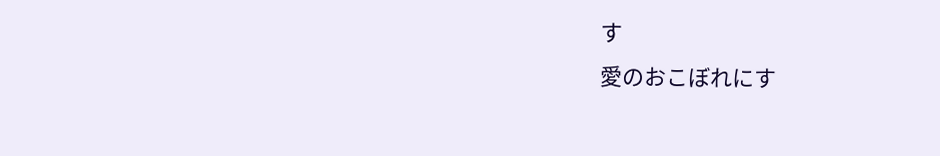す
愛のおこぼれにす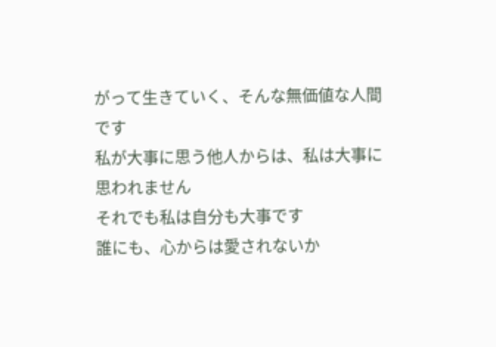がって生きていく、そんな無価値な人間です
私が大事に思う他人からは、私は大事に思われません
それでも私は自分も大事です
誰にも、心からは愛されないか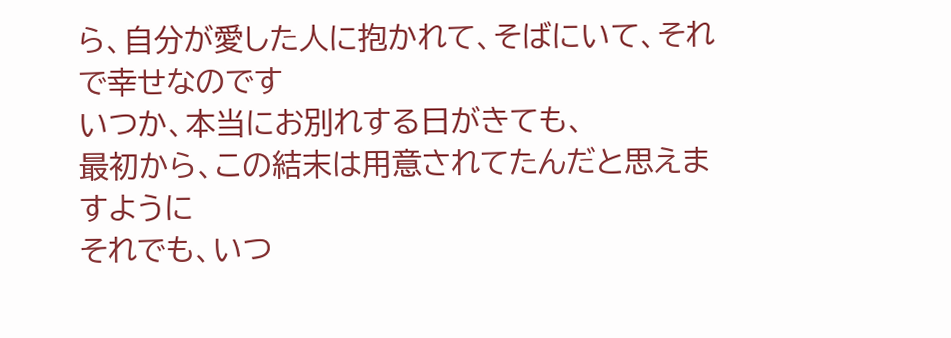ら、自分が愛した人に抱かれて、そばにいて、それで幸せなのです
いつか、本当にお別れする日がきても、
最初から、この結末は用意されてたんだと思えますように
それでも、いつ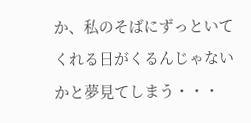か、私のそばにずっといてくれる日がくるんじゃないかと夢見てしまう・・・